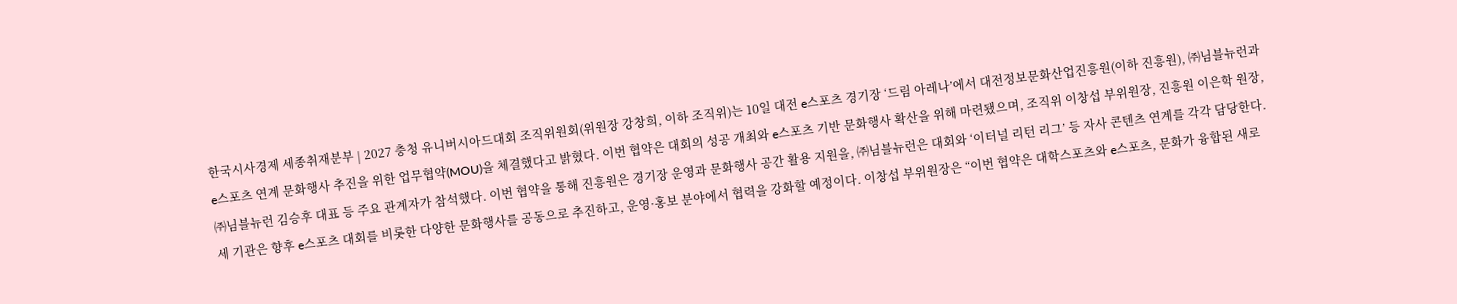한국시사경제 세종취재분부 | 2027 충청 유니버시아드대회 조직위원회(위원장 강창희, 이하 조직위)는 10일 대전 e스포츠 경기장 ‘드림 아레나’에서 대전정보문화산업진흥원(이하 진흥원), ㈜님블뉴런과 e스포츠 연계 문화행사 추진을 위한 업무협약(MOU)을 체결했다고 밝혔다. 이번 협약은 대회의 성공 개최와 e스포츠 기반 문화행사 확산을 위해 마련됐으며, 조직위 이창섭 부위원장, 진흥원 이은학 원장, ㈜님블뉴런 김승후 대표 등 주요 관계자가 참석했다. 이번 협약을 통해 진흥원은 경기장 운영과 문화행사 공간 활용 지원을, ㈜님블뉴런은 대회와 ‘이터널 리턴 리그’ 등 자사 콘텐츠 연계를 각각 담당한다. 세 기관은 향후 e스포츠 대회를 비롯한 다양한 문화행사를 공동으로 추진하고, 운영·홍보 분야에서 협력을 강화할 예정이다. 이창섭 부위원장은 “이번 협약은 대학스포츠와 e스포츠, 문화가 융합된 새로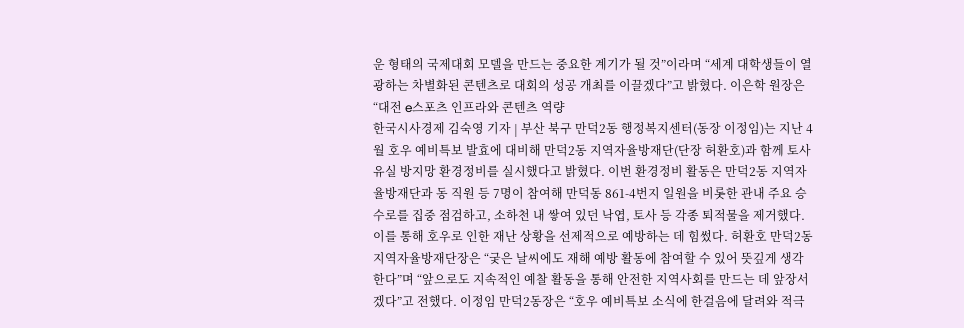운 형태의 국제대회 모델을 만드는 중요한 계기가 될 것”이라며 “세계 대학생들이 열광하는 차별화된 콘텐츠로 대회의 성공 개최를 이끌겠다”고 밝혔다. 이은학 원장은 “대전 e스포츠 인프라와 콘텐츠 역량
한국시사경제 김숙영 기자 | 부산 북구 만덕2동 행정복지센터(동장 이정임)는 지난 4월 호우 예비특보 발효에 대비해 만덕2동 지역자율방재단(단장 허환호)과 함께 토사유실 방지망 환경정비를 실시했다고 밝혔다. 이번 환경정비 활동은 만덕2동 지역자율방재단과 동 직원 등 7명이 참여해 만덕동 861-4번지 일원을 비롯한 관내 주요 승수로를 집중 점검하고, 소하천 내 쌓여 있던 낙엽, 토사 등 각종 퇴적물을 제거했다. 이를 통해 호우로 인한 재난 상황을 선제적으로 예방하는 데 힘썼다. 허환호 만덕2동 지역자율방재단장은 “궂은 날씨에도 재해 예방 활동에 참여할 수 있어 뜻깊게 생각한다”며 “앞으로도 지속적인 예찰 활동을 통해 안전한 지역사회를 만드는 데 앞장서겠다”고 전했다. 이정임 만덕2동장은 “호우 예비특보 소식에 한걸음에 달려와 적극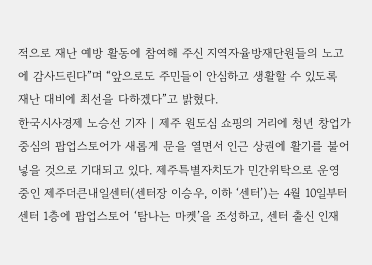적으로 재난 예방 활동에 참여해 주신 지역자율방재단원들의 노고에 감사드린다”며 “앞으로도 주민들이 안심하고 생활할 수 있도록 재난 대비에 최선을 다하겠다”고 밝혔다.
한국시사경제 노승선 기자 | 제주 원도심 쇼핑의 거리에 청년 창업가 중심의 팝업스토어가 새롭게 문을 열면서 인근 상권에 활기를 불어넣을 것으로 기대되고 있다. 제주특별자치도가 민간위탁으로 운영 중인 제주더큰내일센터(센터장 이승우, 이하 ‘센터’)는 4월 10일부터 센터 1층에 팝업스토어 ‘탐나는 마켓’을 조성하고, 센터 출신 인재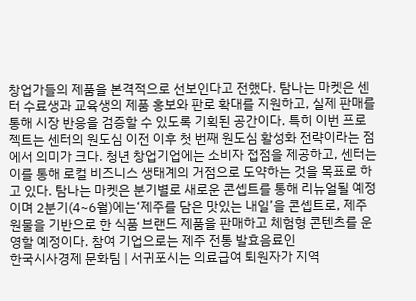창업가들의 제품을 본격적으로 선보인다고 전했다. 탐나는 마켓은 센터 수료생과 교육생의 제품 홍보와 판로 확대를 지원하고, 실제 판매를 통해 시장 반응을 검증할 수 있도록 기획된 공간이다. 특히 이번 프로젝트는 센터의 원도심 이전 이후 첫 번째 원도심 활성화 전략이라는 점에서 의미가 크다. 청년 창업기업에는 소비자 접점을 제공하고, 센터는 이를 통해 로컬 비즈니스 생태계의 거점으로 도약하는 것을 목표로 하고 있다. 탐나는 마켓은 분기별로 새로운 콘셉트를 통해 리뉴얼될 예정이며 2분기(4~6월)에는‘제주를 담은 맛있는 내일’을 콘셉트로, 제주 원물을 기반으로 한 식품 브랜드 제품을 판매하고 체험형 콘텐츠를 운영할 예정이다. 참여 기업으로는 제주 전통 발효음료인
한국시사경제 문화팀 | 서귀포시는 의료급여 퇴원자가 지역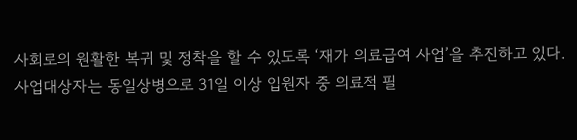사회로의 원활한 복귀 및 정착을 할 수 있도록 ‘재가 의료급여 사업’을 추진하고 있다. 사업대상자는 동일상병으로 31일 이상 입원자 중 의료적 필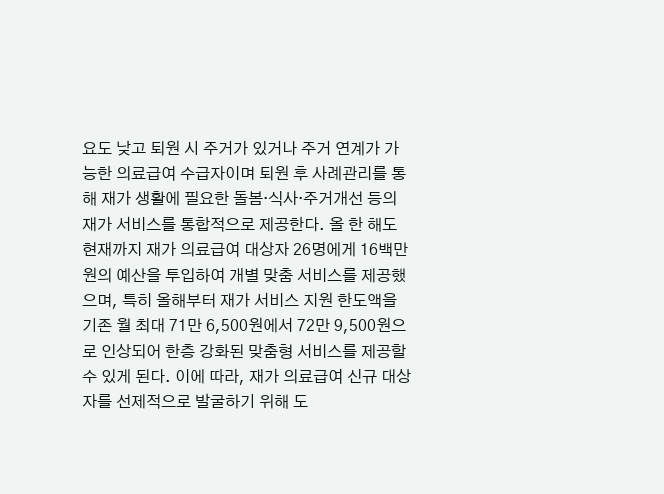요도 낮고 퇴원 시 주거가 있거나 주거 연계가 가능한 의료급여 수급자이며 퇴원 후 사례관리를 통해 재가 생활에 필요한 돌봄·식사·주거개선 등의 재가 서비스를 통합적으로 제공한다. 올 한 해도 현재까지 재가 의료급여 대상자 26명에게 16백만 원의 예산을 투입하여 개별 맞춤 서비스를 제공했으며, 특히 올해부터 재가 서비스 지원 한도액을 기존 월 최대 71만 6,500원에서 72만 9,500원으로 인상되어 한층 강화된 맞춤형 서비스를 제공할 수 있게 된다. 이에 따라, 재가 의료급여 신규 대상자를 선제적으로 발굴하기 위해 도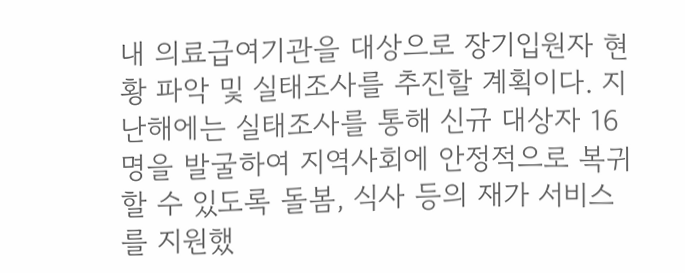내 의료급여기관을 대상으로 장기입원자 현황 파악 및 실태조사를 추진할 계획이다. 지난해에는 실태조사를 통해 신규 대상자 16명을 발굴하여 지역사회에 안정적으로 복귀할 수 있도록 돌봄, 식사 등의 재가 서비스를 지원했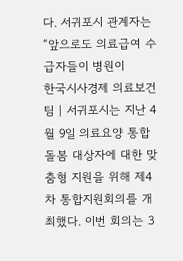다. 서귀포시 관계자는 “앞으로도 의료급여 수급자들이 병원이
한국시사경제 의료보건팀 | 서귀포시는 지난 4월 9일 의료요양 통합돌봄 대상자에 대한 맞춤형 지원을 위해 제4차 통합지원회의를 개최했다. 이번 회의는 3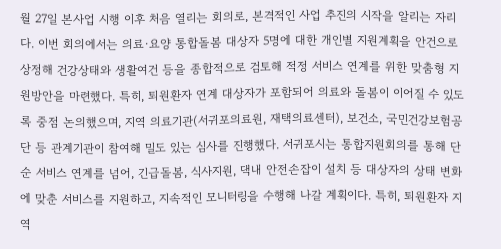월 27일 본사업 시행 이후 처음 열리는 회의로, 본격적인 사업 추진의 시작을 알리는 자리다. 이번 회의에서는 의료·요양 통합돌봄 대상자 5명에 대한 개인별 지원계획을 안건으로 상정해 건강상태와 생활여건 등을 종합적으로 검토해 적정 서비스 연계를 위한 맞춤형 지원방안을 마련했다. 특히, 퇴원환자 연계 대상자가 포함되어 의료와 돌봄이 이어질 수 있도록 중점 논의했으며, 지역 의료기관(서귀포의료원, 재택의료센터), 보건소, 국민건강보험공단 등 관계기관이 참여해 밀도 있는 심사를 진행했다. 서귀포시는 통합지원회의를 통해 단순 서비스 연계를 넘어, 긴급돌봄, 식사지원, 댁내 안전손잡이 설치 등 대상자의 상태 변화에 맞춘 서비스를 지원하고, 지속적인 모니터링을 수행해 나갈 계획이다. 특히, 퇴원환자 지역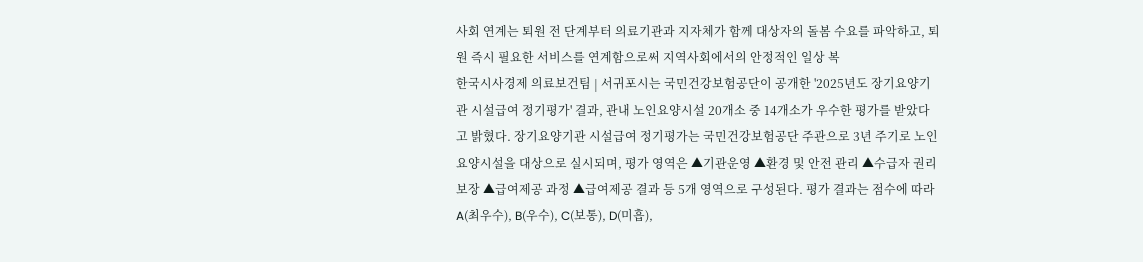사회 연계는 퇴원 전 단계부터 의료기관과 지자체가 함께 대상자의 돌봄 수요를 파악하고, 퇴원 즉시 필요한 서비스를 연계함으로써 지역사회에서의 안정적인 일상 복
한국시사경제 의료보건팀 | 서귀포시는 국민건강보험공단이 공개한 '2025년도 장기요양기관 시설급여 정기평가' 결과, 관내 노인요양시설 20개소 중 14개소가 우수한 평가를 받았다고 밝혔다. 장기요양기관 시설급여 정기평가는 국민건강보험공단 주관으로 3년 주기로 노인요양시설을 대상으로 실시되며, 평가 영역은 ▲기관운영 ▲환경 및 안전 관리 ▲수급자 권리보장 ▲급여제공 과정 ▲급여제공 결과 등 5개 영역으로 구성된다. 평가 결과는 점수에 따라 A(최우수), B(우수), C(보통), D(미흡),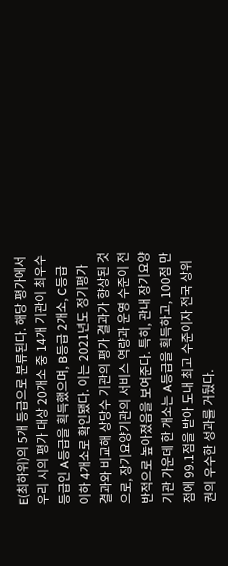E(최하위)의 5개 등급으로 분류된다. 해당 평가에서 우리 시의 평가 대상 20개소 중 14개 기관이 최우수 등급인 A등급을 획득했으며, B등급 2개소, C등급 이하 4개소로 확인됐다. 이는 2021년도 정기평가 결과와 비교해 상당수 기관의 평가 결과가 향상된 것으로, 장기요양기관의 서비스 역량과 운영 수준이 전반적으로 높아졌음을 보여준다. 특히, 관내 장기요양기관 가운데 한 개소는 A등급을 획득하고, 100점 만점에 99.1점을 받아 도내 최고 수준이자 전국 상위권의 우수한 성과를 거뒀다.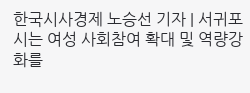한국시사경제 노승선 기자 | 서귀포시는 여성 사회참여 확대 및 역량강화를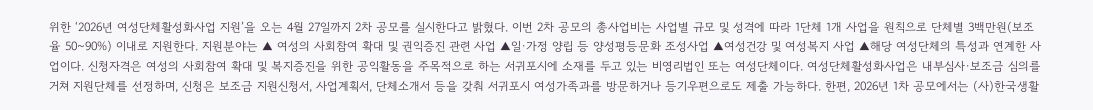위한 ‘2026년 여성단체활성화사업 지원’을 오는 4월 27일까지 2차 공모를 실시한다고 밝혔다. 이번 2차 공모의 총사업비는 사업별 규모 및 성격에 따라 1단체 1개 사업을 원칙으로 단체별 3백만원(보조율 50~90%) 이내로 지원한다. 지원분야는 ▲ 여성의 사회참여 확대 및 권익증진 관련 사업 ▲일·가정 양립 등 양성평등문화 조성사업 ▲여성건강 및 여성복지 사업 ▲해당 여성단체의 특성과 연계한 사업이다. 신청자격은 여성의 사회참여 확대 및 복지증진을 위한 공익활동을 주목적으로 하는 서귀포시에 소재를 두고 있는 비영리법인 또는 여성단체이다. 여성단체활성화사업은 내부심사·보조금 심의를 거쳐 지원단체를 선정하며, 신청은 보조금 지원신청서, 사업계획서, 단체소개서 등을 갖춰 서귀포시 여성가족과를 방문하거나 등기우편으로도 제출 가능하다. 한편, 2026년 1차 공모에서는 (사)한국생활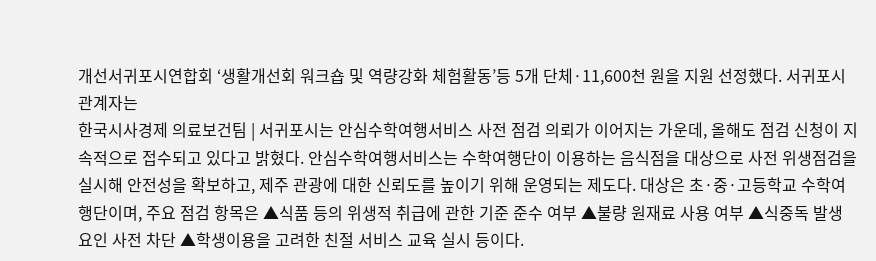개선서귀포시연합회 ‘생활개선회 워크숍 및 역량강화 체험활동’등 5개 단체·11,600천 원을 지원 선정했다. 서귀포시 관계자는
한국시사경제 의료보건팀 | 서귀포시는 안심수학여행서비스 사전 점검 의뢰가 이어지는 가운데, 올해도 점검 신청이 지속적으로 접수되고 있다고 밝혔다. 안심수학여행서비스는 수학여행단이 이용하는 음식점을 대상으로 사전 위생점검을 실시해 안전성을 확보하고, 제주 관광에 대한 신뢰도를 높이기 위해 운영되는 제도다. 대상은 초·중·고등학교 수학여행단이며, 주요 점검 항목은 ▲식품 등의 위생적 취급에 관한 기준 준수 여부 ▲불량 원재료 사용 여부 ▲식중독 발생 요인 사전 차단 ▲학생이용을 고려한 친절 서비스 교육 실시 등이다.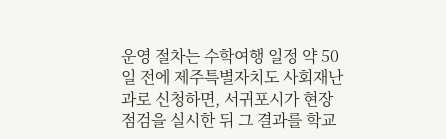운영 절차는 수학여행 일정 약 50일 전에 제주특별자치도 사회재난과로 신청하면, 서귀포시가 현장 점검을 실시한 뒤 그 결과를 학교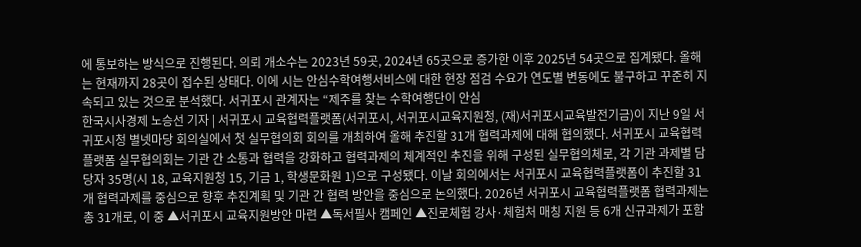에 통보하는 방식으로 진행된다. 의뢰 개소수는 2023년 59곳, 2024년 65곳으로 증가한 이후 2025년 54곳으로 집계됐다. 올해는 현재까지 28곳이 접수된 상태다. 이에 시는 안심수학여행서비스에 대한 현장 점검 수요가 연도별 변동에도 불구하고 꾸준히 지속되고 있는 것으로 분석했다. 서귀포시 관계자는 “제주를 찾는 수학여행단이 안심
한국시사경제 노승선 기자 | 서귀포시 교육협력플랫폼(서귀포시, 서귀포시교육지원청, (재)서귀포시교육발전기금)이 지난 9일 서귀포시청 별넷마당 회의실에서 첫 실무협의회 회의를 개최하여 올해 추진할 31개 협력과제에 대해 협의했다. 서귀포시 교육협력플랫폼 실무협의회는 기관 간 소통과 협력을 강화하고 협력과제의 체계적인 추진을 위해 구성된 실무협의체로, 각 기관 과제별 담당자 35명(시 18, 교육지원청 15, 기금 1, 학생문화원 1)으로 구성됐다. 이날 회의에서는 서귀포시 교육협력플랫폼이 추진할 31개 협력과제를 중심으로 향후 추진계획 및 기관 간 협력 방안을 중심으로 논의했다. 2026년 서귀포시 교육협력플랫폼 협력과제는 총 31개로, 이 중 ▲서귀포시 교육지원방안 마련 ▲독서필사 캠페인 ▲진로체험 강사·체험처 매칭 지원 등 6개 신규과제가 포함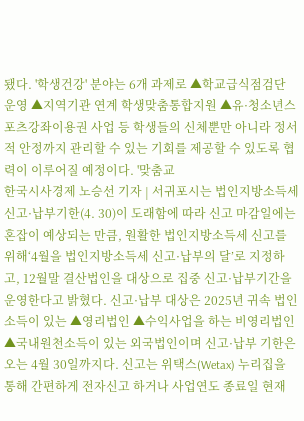됐다. '학생건강' 분야는 6개 과제로 ▲학교급식점검단 운영 ▲지역기관 연계 학생맞춤통합지원 ▲유·청소년스포츠강좌이용권 사업 등 학생들의 신체뿐만 아니라 정서적 안정까지 관리할 수 있는 기회를 제공할 수 있도록 협력이 이루어질 예정이다. '맞춤교
한국시사경제 노승선 기자 | 서귀포시는 법인지방소득세 신고·납부기한(4. 30)이 도래함에 따라 신고 마감일에는 혼잡이 예상되는 만큼, 원활한 법인지방소득세 신고를 위해‘4월을 법인지방소득세 신고·납부의 달’로 지정하고, 12월말 결산법인을 대상으로 집중 신고·납부기간을 운영한다고 밝혔다. 신고·납부 대상은 2025년 귀속 법인소득이 있는 ▲영리법인 ▲수익사업을 하는 비영리법인 ▲국내원천소득이 있는 외국법인이며 신고·납부 기한은 오는 4월 30일까지다. 신고는 위택스(Wetax) 누리집을 통해 간편하게 전자신고 하거나 사업연도 종료일 현재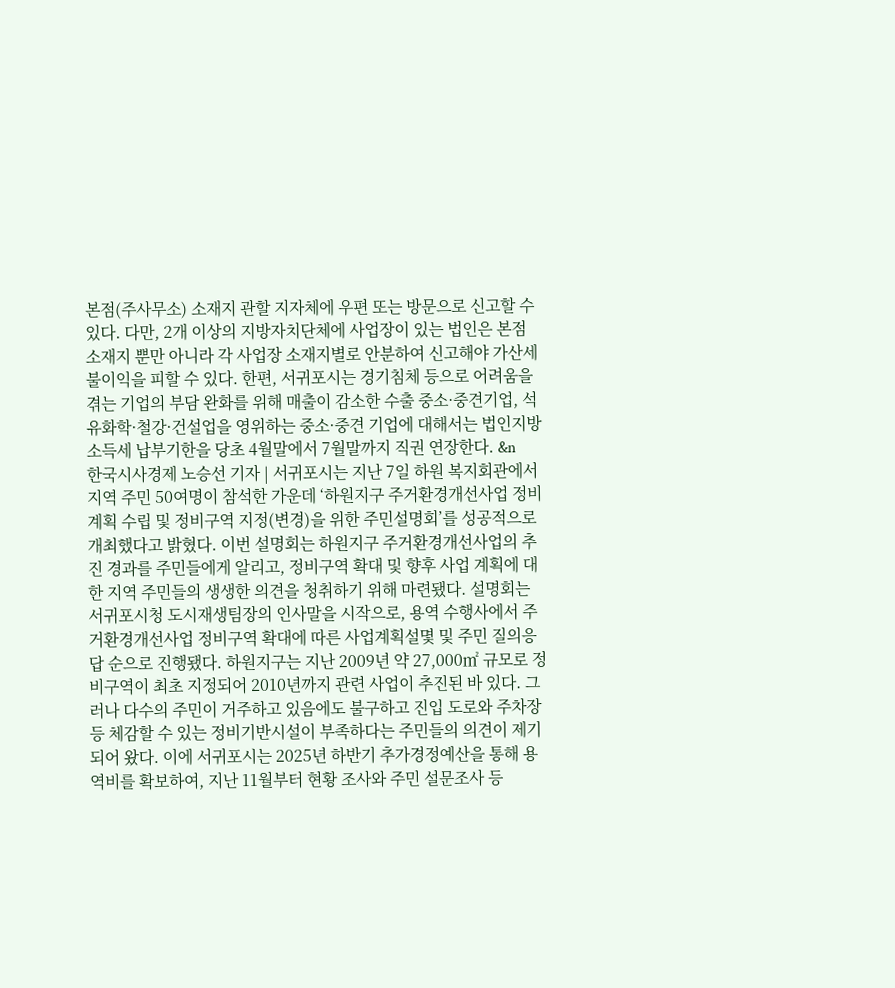본점(주사무소) 소재지 관할 지자체에 우편 또는 방문으로 신고할 수 있다. 다만, 2개 이상의 지방자치단체에 사업장이 있는 법인은 본점 소재지 뿐만 아니라 각 사업장 소재지별로 안분하여 신고해야 가산세 불이익을 피할 수 있다. 한편, 서귀포시는 경기침체 등으로 어려움을 겪는 기업의 부담 완화를 위해 매출이 감소한 수출 중소·중견기업, 석유화학·철강·건설업을 영위하는 중소·중견 기업에 대해서는 법인지방소득세 납부기한을 당초 4월말에서 7월말까지 직권 연장한다. &n
한국시사경제 노승선 기자 | 서귀포시는 지난 7일 하원 복지회관에서 지역 주민 50여명이 참석한 가운데 ‘하원지구 주거환경개선사업 정비계획 수립 및 정비구역 지정(변경)을 위한 주민설명회’를 성공적으로 개최했다고 밝혔다. 이번 설명회는 하원지구 주거환경개선사업의 추진 경과를 주민들에게 알리고, 정비구역 확대 및 향후 사업 계획에 대한 지역 주민들의 생생한 의견을 청취하기 위해 마련됐다. 설명회는 서귀포시청 도시재생팀장의 인사말을 시작으로, 용역 수행사에서 주거환경개선사업 정비구역 확대에 따른 사업계획설몇 및 주민 질의응답 순으로 진행됐다. 하원지구는 지난 2009년 약 27,000㎡ 규모로 정비구역이 최초 지정되어 2010년까지 관련 사업이 추진된 바 있다. 그러나 다수의 주민이 거주하고 있음에도 불구하고 진입 도로와 주차장 등 체감할 수 있는 정비기반시설이 부족하다는 주민들의 의견이 제기되어 왔다. 이에 서귀포시는 2025년 하반기 추가경정예산을 통해 용역비를 확보하여, 지난 11월부터 현황 조사와 주민 설문조사 등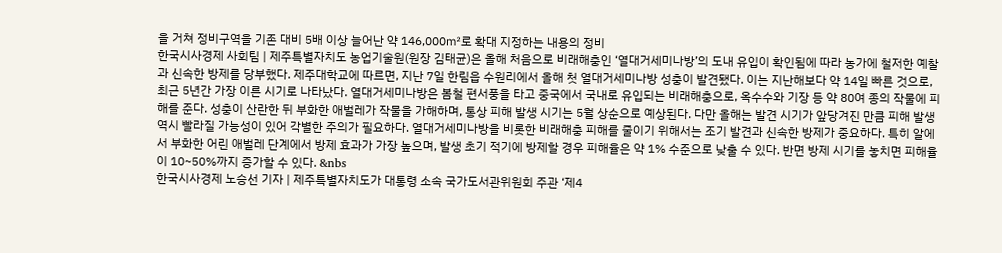을 거쳐 정비구역을 기존 대비 5배 이상 늘어난 약 146,000㎡로 확대 지정하는 내용의 정비
한국시사경제 사회팀 | 제주특별자치도 농업기술원(원장 김태균)은 올해 처음으로 비래해충인 ‘열대거세미나방’의 도내 유입이 확인됨에 따라 농가에 철저한 예찰과 신속한 방제를 당부했다. 제주대학교에 따르면, 지난 7일 한림읍 수원리에서 올해 첫 열대거세미나방 성충이 발견됐다. 이는 지난해보다 약 14일 빠른 것으로, 최근 5년간 가장 이른 시기로 나타났다. 열대거세미나방은 봄철 편서풍을 타고 중국에서 국내로 유입되는 비래해충으로, 옥수수와 기장 등 약 80여 종의 작물에 피해를 준다. 성충이 산란한 뒤 부화한 애벌레가 작물을 가해하며, 통상 피해 발생 시기는 5월 상순으로 예상된다. 다만 올해는 발견 시기가 앞당겨진 만큼 피해 발생 역시 빨라질 가능성이 있어 각별한 주의가 필요하다. 열대거세미나방을 비롯한 비래해충 피해를 줄이기 위해서는 조기 발견과 신속한 방제가 중요하다. 특히 알에서 부화한 어린 애벌레 단계에서 방제 효과가 가장 높으며, 발생 초기 적기에 방제할 경우 피해율은 약 1% 수준으로 낮출 수 있다. 반면 방제 시기를 놓치면 피해율이 10~50%까지 증가할 수 있다. &nbs
한국시사경제 노승선 기자 | 제주특별자치도가 대통령 소속 국가도서관위원회 주관 ‘제4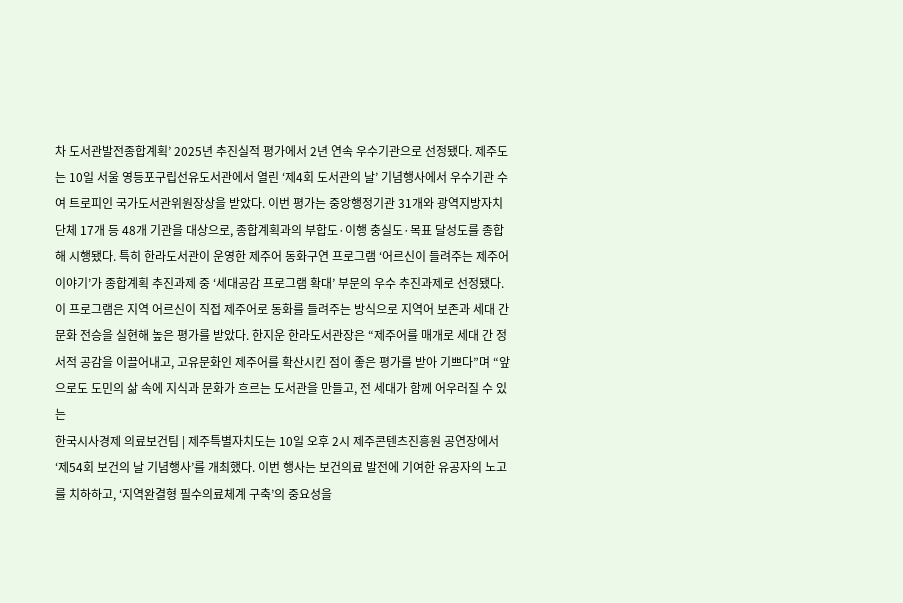차 도서관발전종합계획’ 2025년 추진실적 평가에서 2년 연속 우수기관으로 선정됐다. 제주도는 10일 서울 영등포구립선유도서관에서 열린 ‘제4회 도서관의 날’ 기념행사에서 우수기관 수여 트로피인 국가도서관위원장상을 받았다. 이번 평가는 중앙행정기관 31개와 광역지방자치단체 17개 등 48개 기관을 대상으로, 종합계획과의 부합도·이행 충실도·목표 달성도를 종합해 시행됐다. 특히 한라도서관이 운영한 제주어 동화구연 프로그램 ‘어르신이 들려주는 제주어 이야기’가 종합계획 추진과제 중 ‘세대공감 프로그램 확대’ 부문의 우수 추진과제로 선정됐다. 이 프로그램은 지역 어르신이 직접 제주어로 동화를 들려주는 방식으로 지역어 보존과 세대 간 문화 전승을 실현해 높은 평가를 받았다. 한지운 한라도서관장은 “제주어를 매개로 세대 간 정서적 공감을 이끌어내고, 고유문화인 제주어를 확산시킨 점이 좋은 평가를 받아 기쁘다”며 “앞으로도 도민의 삶 속에 지식과 문화가 흐르는 도서관을 만들고, 전 세대가 함께 어우러질 수 있는
한국시사경제 의료보건팀 | 제주특별자치도는 10일 오후 2시 제주콘텐츠진흥원 공연장에서 ‘제54회 보건의 날 기념행사’를 개최했다. 이번 행사는 보건의료 발전에 기여한 유공자의 노고를 치하하고, ‘지역완결형 필수의료체계 구축’의 중요성을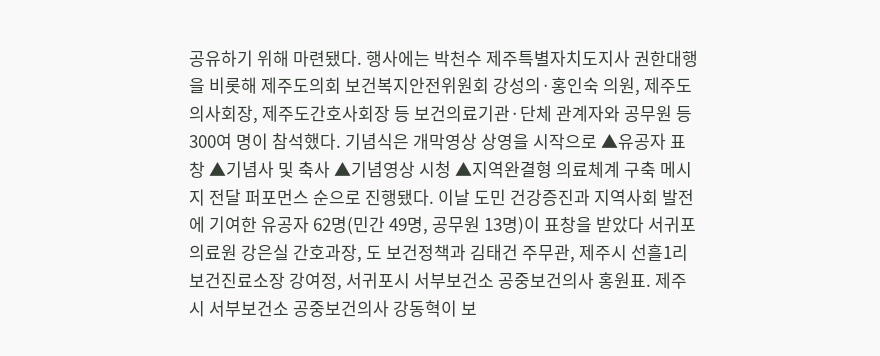공유하기 위해 마련됐다. 행사에는 박천수 제주특별자치도지사 권한대행을 비롯해 제주도의회 보건복지안전위원회 강성의·홍인숙 의원, 제주도의사회장, 제주도간호사회장 등 보건의료기관·단체 관계자와 공무원 등 300여 명이 참석했다. 기념식은 개막영상 상영을 시작으로 ▲유공자 표창 ▲기념사 및 축사 ▲기념영상 시청 ▲지역완결형 의료체계 구축 메시지 전달 퍼포먼스 순으로 진행됐다. 이날 도민 건강증진과 지역사회 발전에 기여한 유공자 62명(민간 49명, 공무원 13명)이 표창을 받았다 서귀포의료원 강은실 간호과장, 도 보건정책과 김태건 주무관, 제주시 선흘1리 보건진료소장 강여정, 서귀포시 서부보건소 공중보건의사 홍원표. 제주시 서부보건소 공중보건의사 강동혁이 보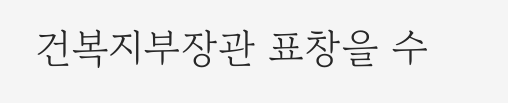건복지부장관 표창을 수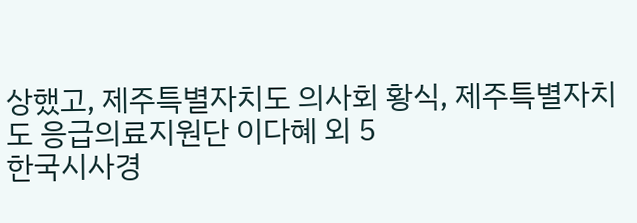상했고, 제주특별자치도 의사회 황식, 제주특별자치도 응급의료지원단 이다혜 외 5
한국시사경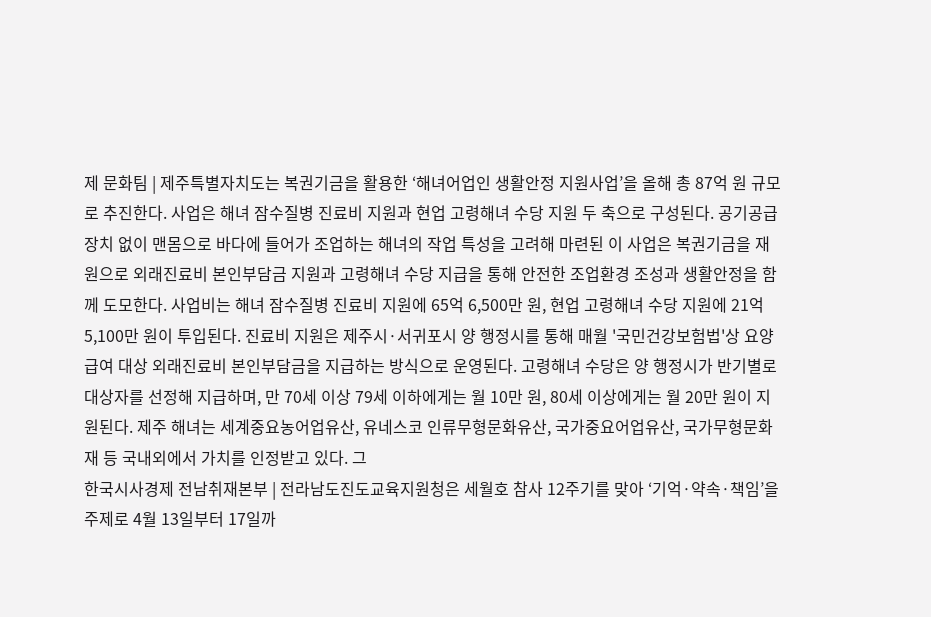제 문화팀 | 제주특별자치도는 복권기금을 활용한 ‘해녀어업인 생활안정 지원사업’을 올해 총 87억 원 규모로 추진한다. 사업은 해녀 잠수질병 진료비 지원과 현업 고령해녀 수당 지원 두 축으로 구성된다. 공기공급장치 없이 맨몸으로 바다에 들어가 조업하는 해녀의 작업 특성을 고려해 마련된 이 사업은 복권기금을 재원으로 외래진료비 본인부담금 지원과 고령해녀 수당 지급을 통해 안전한 조업환경 조성과 생활안정을 함께 도모한다. 사업비는 해녀 잠수질병 진료비 지원에 65억 6,500만 원, 현업 고령해녀 수당 지원에 21억 5,100만 원이 투입된다. 진료비 지원은 제주시·서귀포시 양 행정시를 통해 매월 '국민건강보험법'상 요양급여 대상 외래진료비 본인부담금을 지급하는 방식으로 운영된다. 고령해녀 수당은 양 행정시가 반기별로 대상자를 선정해 지급하며, 만 70세 이상 79세 이하에게는 월 10만 원, 80세 이상에게는 월 20만 원이 지원된다. 제주 해녀는 세계중요농어업유산, 유네스코 인류무형문화유산, 국가중요어업유산, 국가무형문화재 등 국내외에서 가치를 인정받고 있다. 그
한국시사경제 전남취재본부 | 전라남도진도교육지원청은 세월호 참사 12주기를 맞아 ‘기억·약속·책임’을 주제로 4월 13일부터 17일까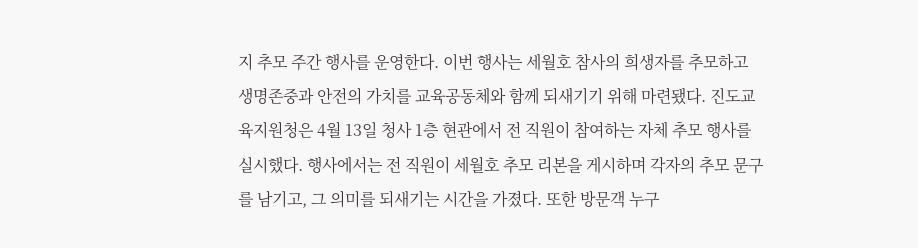지 추모 주간 행사를 운영한다. 이번 행사는 세월호 참사의 희생자를 추모하고 생명존중과 안전의 가치를 교육공동체와 함께 되새기기 위해 마련됐다. 진도교육지원청은 4월 13일 청사 1층 현관에서 전 직원이 참여하는 자체 추모 행사를 실시했다. 행사에서는 전 직원이 세월호 추모 리본을 게시하며 각자의 추모 문구를 남기고, 그 의미를 되새기는 시간을 가졌다. 또한 방문객 누구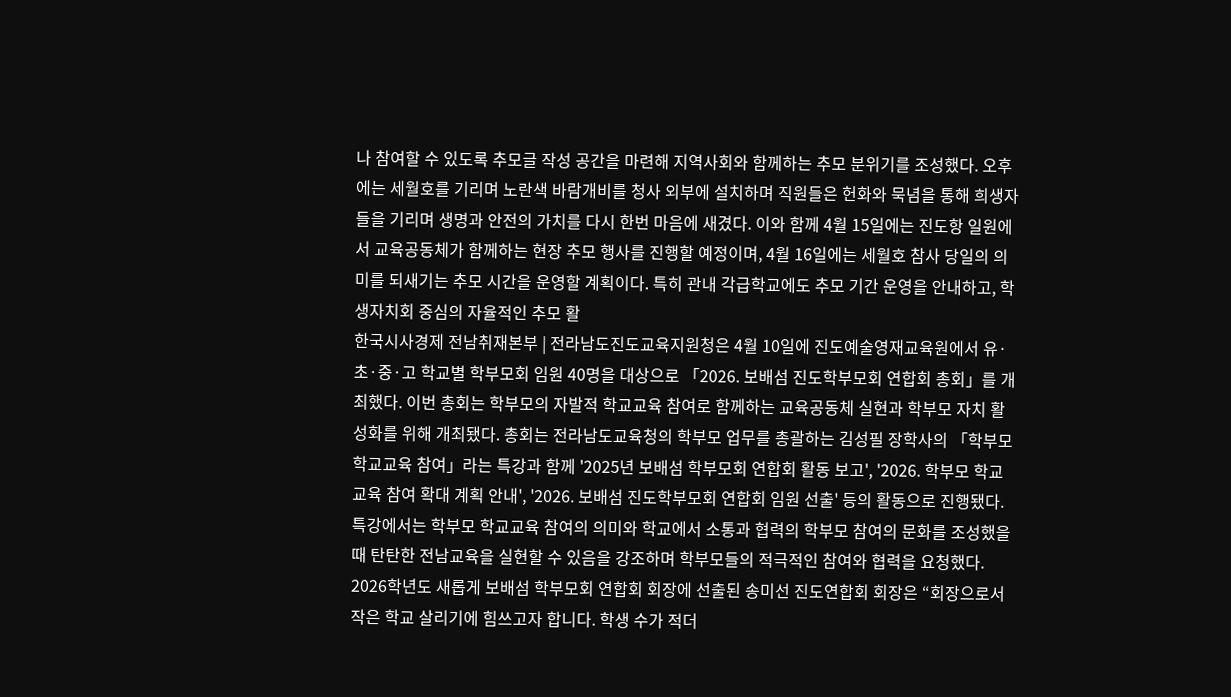나 참여할 수 있도록 추모글 작성 공간을 마련해 지역사회와 함께하는 추모 분위기를 조성했다. 오후에는 세월호를 기리며 노란색 바람개비를 청사 외부에 설치하며 직원들은 헌화와 묵념을 통해 희생자들을 기리며 생명과 안전의 가치를 다시 한번 마음에 새겼다. 이와 함께 4월 15일에는 진도항 일원에서 교육공동체가 함께하는 현장 추모 행사를 진행할 예정이며, 4월 16일에는 세월호 참사 당일의 의미를 되새기는 추모 시간을 운영할 계획이다. 특히 관내 각급학교에도 추모 기간 운영을 안내하고, 학생자치회 중심의 자율적인 추모 활
한국시사경제 전남취재본부 | 전라남도진도교육지원청은 4월 10일에 진도예술영재교육원에서 유·초·중·고 학교별 학부모회 임원 40명을 대상으로 「2026. 보배섬 진도학부모회 연합회 총회」를 개최했다. 이번 총회는 학부모의 자발적 학교교육 참여로 함께하는 교육공동체 실현과 학부모 자치 활성화를 위해 개최됐다. 총회는 전라남도교육청의 학부모 업무를 총괄하는 김성필 장학사의 「학부모 학교교육 참여」라는 특강과 함께 '2025년 보배섬 학부모회 연합회 활동 보고', '2026. 학부모 학교교육 참여 확대 계획 안내', '2026. 보배섬 진도학부모회 연합회 임원 선출' 등의 활동으로 진행됐다. 특강에서는 학부모 학교교육 참여의 의미와 학교에서 소통과 협력의 학부모 참여의 문화를 조성했을 때 탄탄한 전남교육을 실현할 수 있음을 강조하며 학부모들의 적극적인 참여와 협력을 요청했다. 2026학년도 새롭게 보배섬 학부모회 연합회 회장에 선출된 송미선 진도연합회 회장은 “회장으로서 작은 학교 살리기에 힘쓰고자 합니다. 학생 수가 적더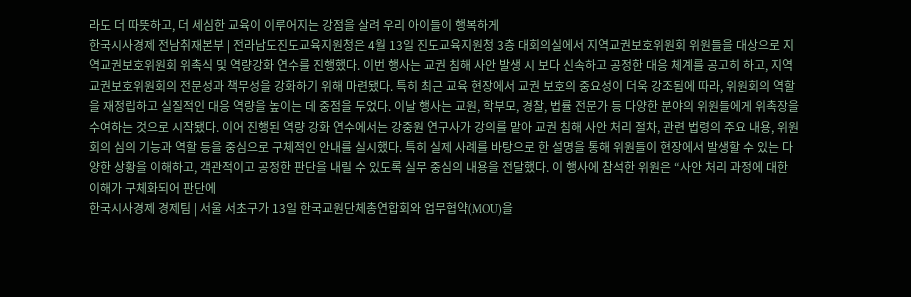라도 더 따뜻하고, 더 세심한 교육이 이루어지는 강점을 살려 우리 아이들이 행복하게
한국시사경제 전남취재본부 | 전라남도진도교육지원청은 4월 13일 진도교육지원청 3층 대회의실에서 지역교권보호위원회 위원들을 대상으로 지역교권보호위원회 위촉식 및 역량강화 연수를 진행했다. 이번 행사는 교권 침해 사안 발생 시 보다 신속하고 공정한 대응 체계를 공고히 하고, 지역교권보호위원회의 전문성과 책무성을 강화하기 위해 마련됐다. 특히 최근 교육 현장에서 교권 보호의 중요성이 더욱 강조됨에 따라, 위원회의 역할을 재정립하고 실질적인 대응 역량을 높이는 데 중점을 두었다. 이날 행사는 교원, 학부모, 경찰, 법률 전문가 등 다양한 분야의 위원들에게 위촉장을 수여하는 것으로 시작됐다. 이어 진행된 역량 강화 연수에서는 강중원 연구사가 강의를 맡아 교권 침해 사안 처리 절차, 관련 법령의 주요 내용, 위원회의 심의 기능과 역할 등을 중심으로 구체적인 안내를 실시했다. 특히 실제 사례를 바탕으로 한 설명을 통해 위원들이 현장에서 발생할 수 있는 다양한 상황을 이해하고, 객관적이고 공정한 판단을 내릴 수 있도록 실무 중심의 내용을 전달했다. 이 행사에 참석한 위원은 “사안 처리 과정에 대한 이해가 구체화되어 판단에
한국시사경제 경제팀 | 서울 서초구가 13일 한국교원단체총연합회와 업무협약(MOU)을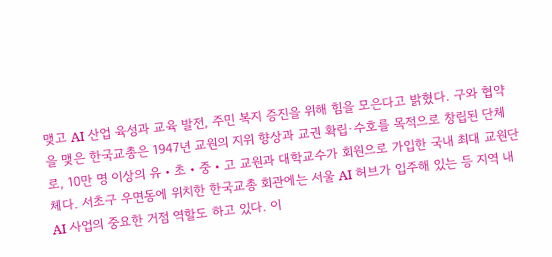맺고 AI 산업 육성과 교육 발전, 주민 복지 증진을 위해 힘을 모은다고 밝혔다. 구와 협약을 맺은 한국교총은 1947년 교원의 지위 향상과 교권 확립·수호를 목적으로 창립된 단체로, 10만 명 이상의 유‧초‧중‧고 교원과 대학교수가 회원으로 가입한 국내 최대 교원단체다. 서초구 우면동에 위치한 한국교총 회관에는 서울 AI 허브가 입주해 있는 등 지역 내 AI 사업의 중요한 거점 역할도 하고 있다. 이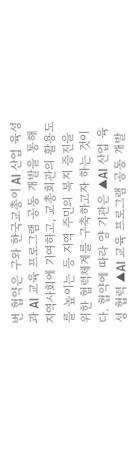번 협약은 구와 한국교총이 AI 산업 육성과 AI 교육 프로그램 공동 개발을 통해 지역사회에 기여하고, 교총회관의 활용도를 높이는 등 지역 주민의 복지 증진을 위한 협력체계를 구축하고자 하는 것이다. 협약에 따라 양 기관은 ▲AI 산업 육성 협력 ▲AI 교육 프로그램 공동 개발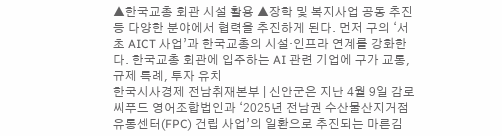▲한국교총 회관 시설 활용 ▲장학 및 복지사업 공동 추진 등 다양한 분야에서 협력을 추진하게 된다. 먼저 구의 ‘서초 AICT 사업’과 한국교총의 시설‧인프라 연계를 강화한다. 한국교총 회관에 입주하는 AI 관련 기업에 구가 교통, 규제 특례, 투자 유치
한국시사경제 전남취재본부 | 신안군은 지난 4월 9일 감로씨푸드 영어조합법인과 ‘2025년 전남권 수산물산지거점유통센터(FPC) 건립 사업’의 일환으로 추진되는 마른김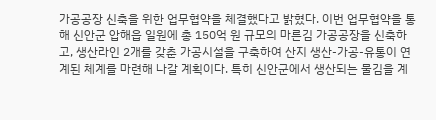가공공장 신축을 위한 업무협약을 체결했다고 밝혔다. 이번 업무협약을 통해 신안군 압해읍 일원에 총 150억 원 규모의 마른김 가공공장을 신축하고, 생산라인 2개를 갖춘 가공시설을 구축하여 산지 생산-가공-유통이 연계된 체계를 마련해 나갈 계획이다. 특히 신안군에서 생산되는 물김을 계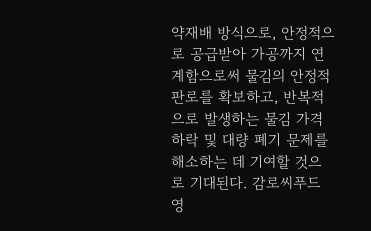약재배 방식으로, 안정적으로 공급받아 가공까지 연계함으로써 물김의 안정적 판로를 확보하고, 반복적으로 발생하는 물김 가격 하락 및 대량 폐기 문제를 해소하는 데 기여할 것으로 기대된다. 감로씨푸드 영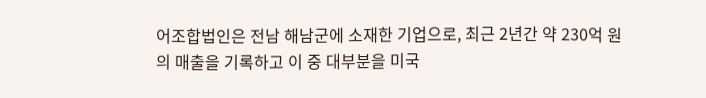어조합법인은 전남 해남군에 소재한 기업으로, 최근 2년간 약 230억 원의 매출을 기록하고 이 중 대부분을 미국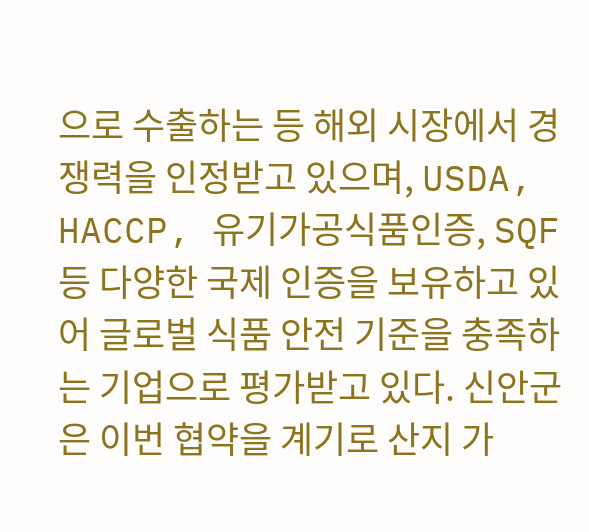으로 수출하는 등 해외 시장에서 경쟁력을 인정받고 있으며, USDA, HACCP, 유기가공식품인증, SQF 등 다양한 국제 인증을 보유하고 있어 글로벌 식품 안전 기준을 충족하는 기업으로 평가받고 있다. 신안군은 이번 협약을 계기로 산지 가